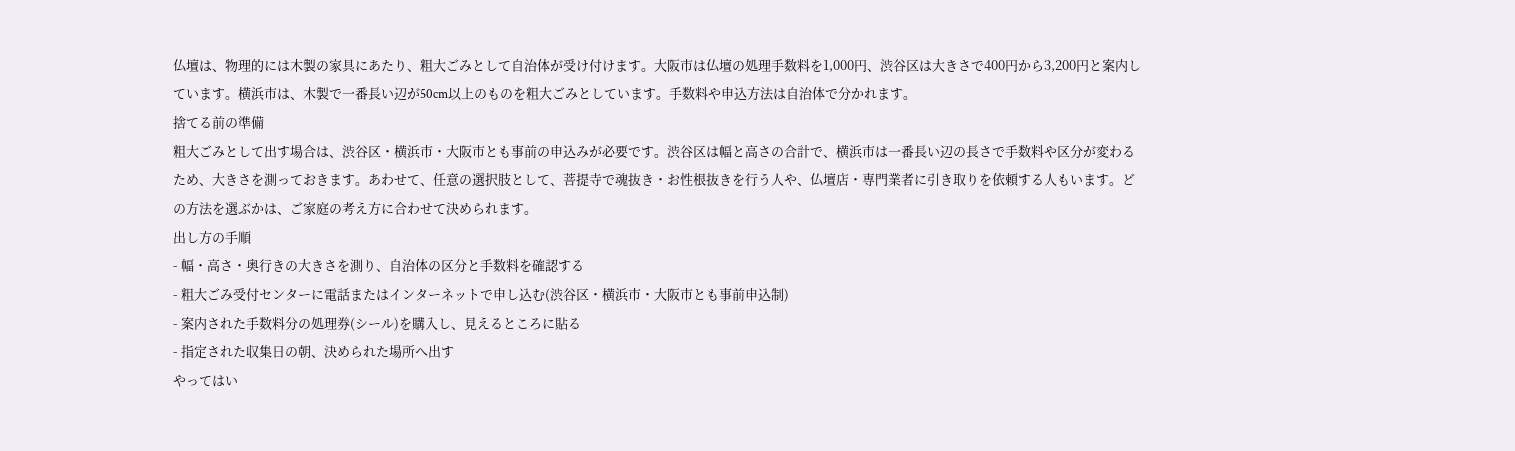仏壇は、物理的には木製の家具にあたり、粗大ごみとして自治体が受け付けます。大阪市は仏壇の処理手数料を1,000円、渋谷区は大きさで400円から3,200円と案内しています。横浜市は、木製で一番長い辺が50cm以上のものを粗大ごみとしています。手数料や申込方法は自治体で分かれます。
捨てる前の準備
粗大ごみとして出す場合は、渋谷区・横浜市・大阪市とも事前の申込みが必要です。渋谷区は幅と高さの合計で、横浜市は一番長い辺の長さで手数料や区分が変わるため、大きさを測っておきます。あわせて、任意の選択肢として、菩提寺で魂抜き・お性根抜きを行う人や、仏壇店・専門業者に引き取りを依頼する人もいます。どの方法を選ぶかは、ご家庭の考え方に合わせて決められます。
出し方の手順
- 幅・高さ・奥行きの大きさを測り、自治体の区分と手数料を確認する
- 粗大ごみ受付センターに電話またはインターネットで申し込む(渋谷区・横浜市・大阪市とも事前申込制)
- 案内された手数料分の処理券(シール)を購入し、見えるところに貼る
- 指定された収集日の朝、決められた場所へ出す
やってはい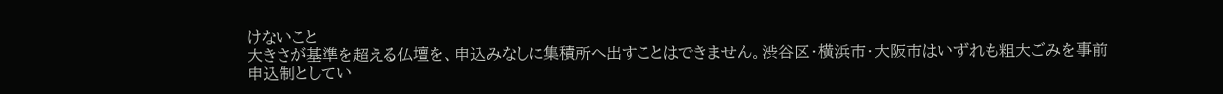けないこと
大きさが基準を超える仏壇を、申込みなしに集積所へ出すことはできません。渋谷区・横浜市・大阪市はいずれも粗大ごみを事前申込制としてい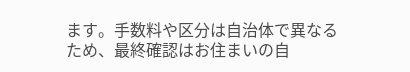ます。手数料や区分は自治体で異なるため、最終確認はお住まいの自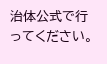治体公式で行ってください。